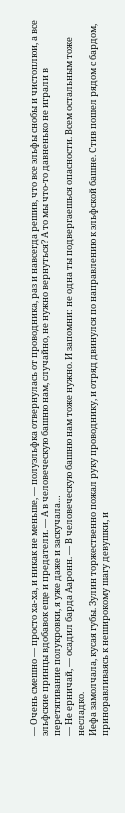— Очень смешно — просто ха-ха, и никак не меньше, — полуэльфка отвернулась от проводника, раз и навсегда решив, что все эльфы снобы и чистоплюи, а все эльфские принцы вдобавок еще и предатели. — А в человеческую башню нам, случайно, не нужно вернуться? А то мы что-то давненько не играли в перетягивание полукровки, я уже даже и заскучала…
— Не ерничай, — осадил барда Ааронн. — В человеческую башню нам тоже нужно. И запомни: не одна ты подвергаешься опасности. Всем остальным тоже несладко.
Иефа замолчала, кусая губы. Зулин торжественно пожал руку проводнику, и отряд двинулся по направлению к эльфской башне. Стив пошел рядом с бардом, приноравливаясь к неширокому шагу девушки, и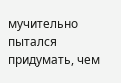мучительно пытался придумать, чем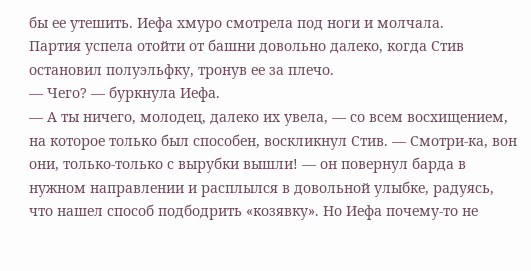бы ее утешить. Иефа хмуро смотрела под ноги и молчала.
Партия успела отойти от башни довольно далеко, когда Стив остановил полуэльфку, тронув ее за плечо.
— Чего? — буркнула Иефа.
— А ты ничего, молодец, далеко их увела, — со всем восхищением, на которое только был способен, воскликнул Стив. — Смотри-ка, вон они, только-только с вырубки вышли! — он повернул барда в нужном направлении и расплылся в довольной улыбке, радуясь, что нашел способ подбодрить «козявку». Но Иефа почему-то не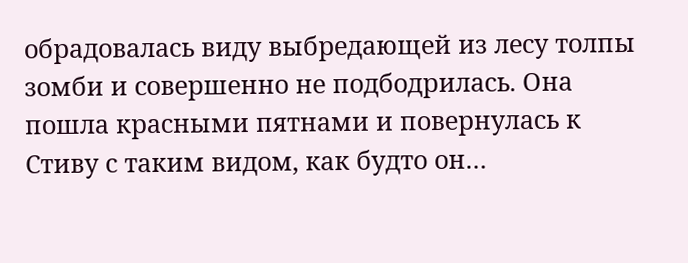обрадовалась виду выбредающей из лесу толпы зомби и совершенно не подбодрилась. Она пошла красными пятнами и повернулась к Стиву с таким видом, как будто он…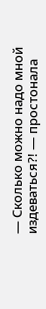— Сколько можно надо мной издеваться?! — простонала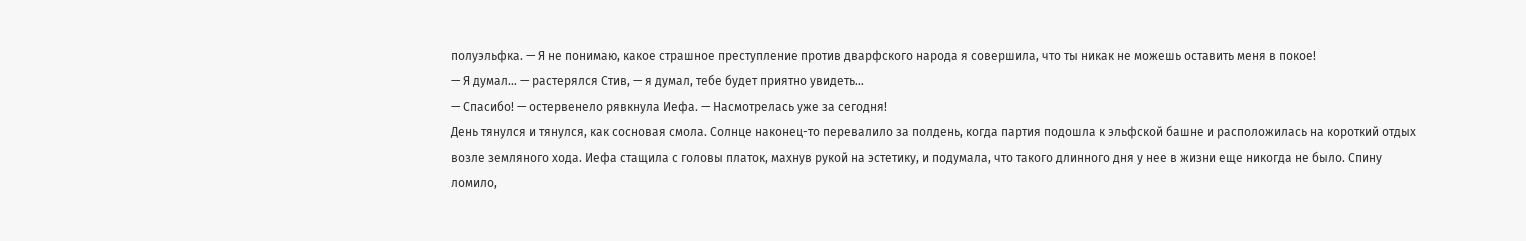полуэльфка. — Я не понимаю, какое страшное преступление против дварфского народа я совершила, что ты никак не можешь оставить меня в покое!
— Я думал… — растерялся Стив, — я думал, тебе будет приятно увидеть…
— Спасибо! — остервенело рявкнула Иефа. — Насмотрелась уже за сегодня!
День тянулся и тянулся, как сосновая смола. Солнце наконец-то перевалило за полдень, когда партия подошла к эльфской башне и расположилась на короткий отдых возле земляного хода. Иефа стащила с головы платок, махнув рукой на эстетику, и подумала, что такого длинного дня у нее в жизни еще никогда не было. Спину ломило,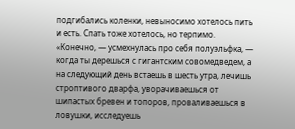подгибались коленки, невыносимо хотелось пить и есть. Спать тоже хотелось, но терпимо. «Конечно, — усмехнулась про себя полуэльфка, — когда ты дерешься с гигантским совомедведем, а на следующий день встаешь в шесть утра, лечишь строптивого дварфа, уворачиваешься от шипастых бревен и топоров, проваливаешься в ловушки, исследуешь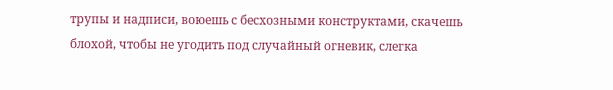трупы и надписи, воюешь с бесхозными конструктами, скачешь блохой, чтобы не угодить под случайный огневик, слегка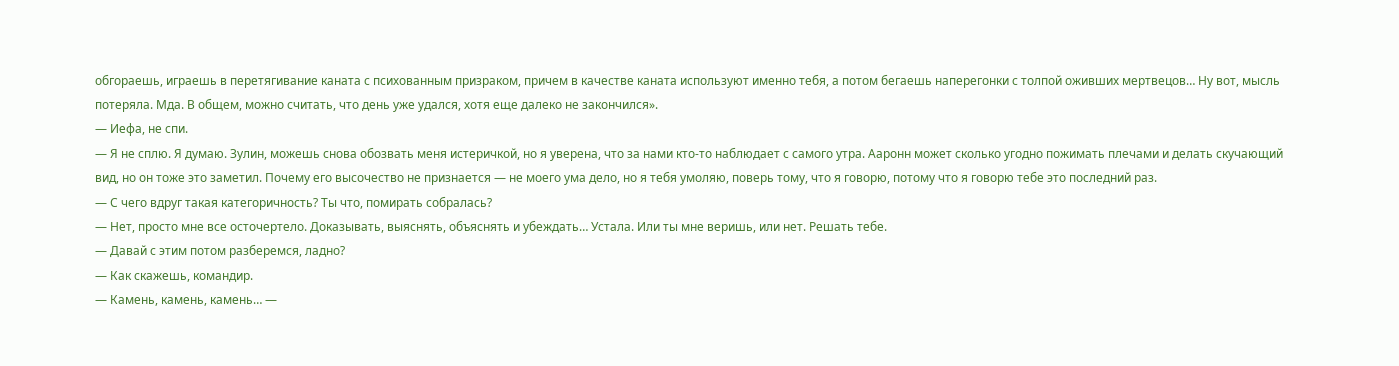обгораешь, играешь в перетягивание каната с психованным призраком, причем в качестве каната используют именно тебя, а потом бегаешь наперегонки с толпой оживших мертвецов… Ну вот, мысль потеряла. Мда. В общем, можно считать, что день уже удался, хотя еще далеко не закончился».
— Иефа, не спи.
— Я не сплю. Я думаю. Зулин, можешь снова обозвать меня истеричкой, но я уверена, что за нами кто-то наблюдает с самого утра. Ааронн может сколько угодно пожимать плечами и делать скучающий вид, но он тоже это заметил. Почему его высочество не признается — не моего ума дело, но я тебя умоляю, поверь тому, что я говорю, потому что я говорю тебе это последний раз.
— С чего вдруг такая категоричность? Ты что, помирать собралась?
— Нет, просто мне все осточертело. Доказывать, выяснять, объяснять и убеждать… Устала. Или ты мне веришь, или нет. Решать тебе.
— Давай с этим потом разберемся, ладно?
— Как скажешь, командир.
— Камень, камень, камень… —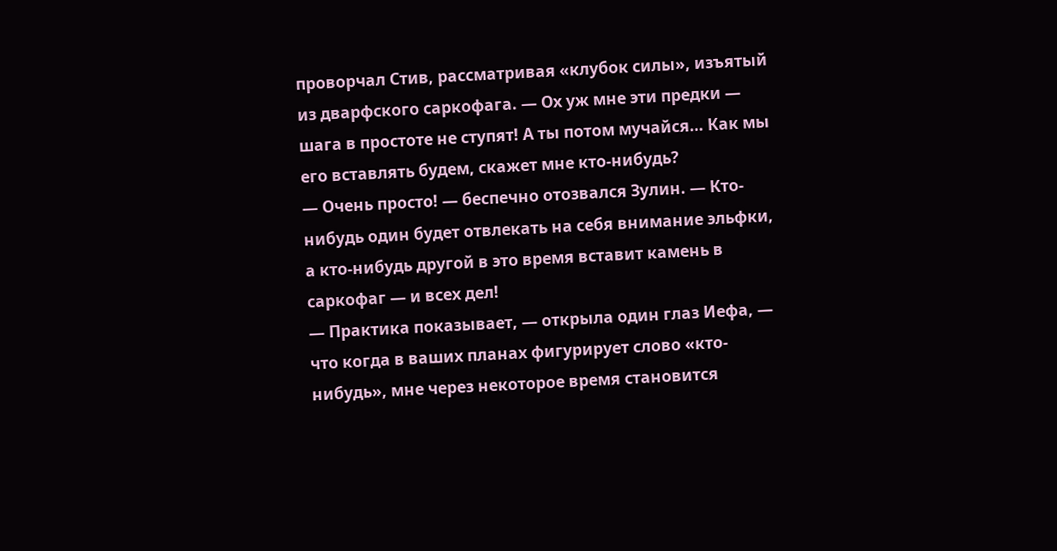проворчал Стив, рассматривая «клубок силы», изъятый из дварфского саркофага. — Ох уж мне эти предки — шага в простоте не ступят! А ты потом мучайся… Как мы его вставлять будем, скажет мне кто-нибудь?
— Очень просто! — беспечно отозвался Зулин. — Кто-нибудь один будет отвлекать на себя внимание эльфки, а кто-нибудь другой в это время вставит камень в саркофаг — и всех дел!
— Практика показывает, — открыла один глаз Иефа, — что когда в ваших планах фигурирует слово «кто-нибудь», мне через некоторое время становится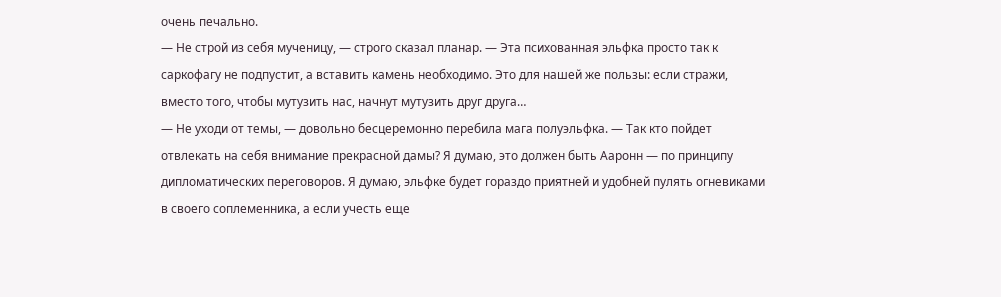очень печально.
— Не строй из себя мученицу, — строго сказал планар. — Эта психованная эльфка просто так к саркофагу не подпустит, а вставить камень необходимо. Это для нашей же пользы: если стражи, вместо того, чтобы мутузить нас, начнут мутузить друг друга…
— Не уходи от темы, — довольно бесцеремонно перебила мага полуэльфка. — Так кто пойдет отвлекать на себя внимание прекрасной дамы? Я думаю, это должен быть Ааронн — по принципу дипломатических переговоров. Я думаю, эльфке будет гораздо приятней и удобней пулять огневиками в своего соплеменника, а если учесть еще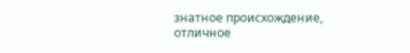знатное происхождение, отличное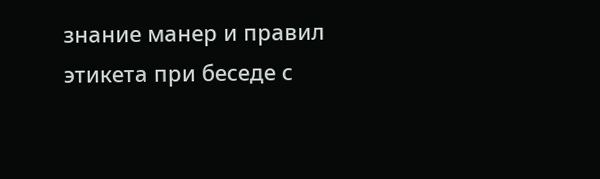знание манер и правил этикета при беседе с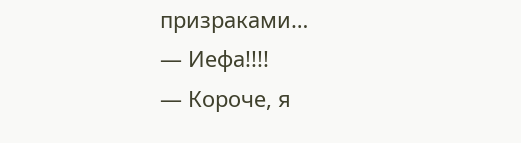призраками…
— Иефа!!!!
— Короче, я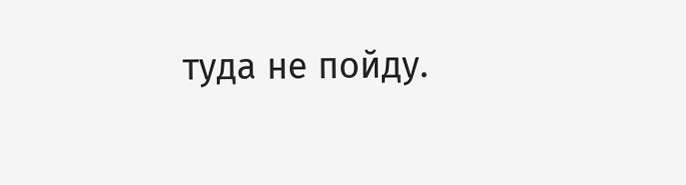туда не пойду.